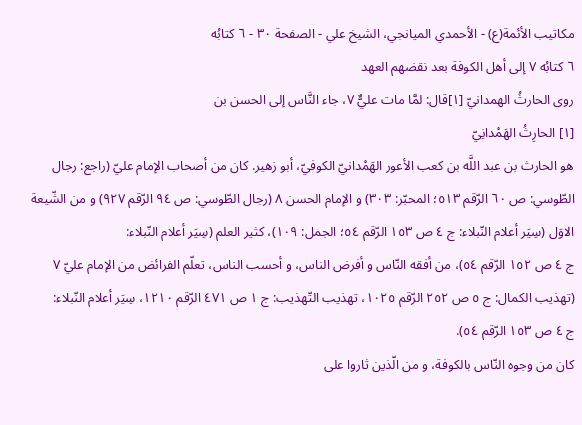مكاتيب الأئمة(ع) - الأحمدي الميانجي، الشيخ علي - الصفحة ٣٠ - ٦ كتابُه
٦ كتابُه ٧ إلى أهل الكوفة بعد نقضهم العهد
روى الحارثُ الهمدانيّ [١]قال: لمَّا مات عليٌّ ٧، جاء النَّاس إلى الحسن بن
[١] الحارِثُ الهَمْدانِيّ
هو الحارث بن عبد اللَّه بن كعب الأعور الهَمْدانيّ الكوفيّ، أبو زهير. كان من أصحاب الإمام عليّ (راجع: رجال الطّوسي: ص ٦٠ الرّقم ٥١٣؛ المحبّر: ٣٠٣) و الإمام الحسن ٨ (رجال الطّوسي: ص ٩٤ الرّقم ٩٢٧) و من الشّيعة الاوَل (سِيَر أعلام النّبلاء: ج ٤ ص ١٥٣ الرّقم ٥٤؛ الجمل: ١٠٩)، كثير العلم (سِيَر أعلام النّبلاء:
ج ٤ ص ١٥٢ الرّقم ٥٤)، من أفقه النّاس و أفرض الناس، و أحسب الناس، تعلّم الفرائض من الإمام عليّ ٧ (تهذيب الكمال: ج ٥ ص ٢٥٢ الرّقم ١٠٢٥، تهذيب التّهذيب: ج ١ ص ٤٧١ الرّقم ١٢١٠، سِيَر أعلام النّبلاء:
ج ٤ ص ١٥٣ الرّقم ٥٤).
كان من وجوه النّاس بالكوفة، و من الّذين ثاروا على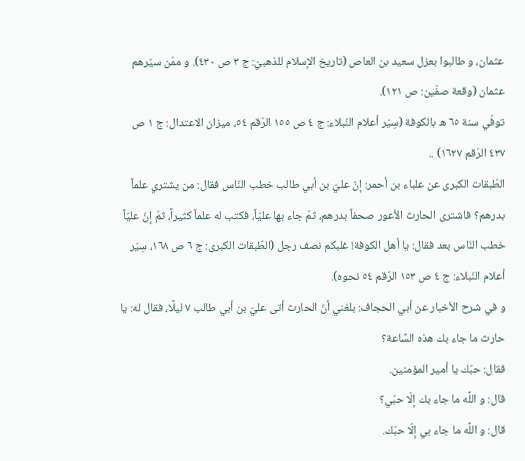عثمان، و طالبوا بعزل سعيد بن العاص (تاريخ الإسلام للذهبيّ: ج ٣ ص ٤٣٠). و ممّن سيّرهم عثمان (وقعة صفّين: ص ١٢١).
توفّي سنة ٦٥ ه بالكوفة (سِيَر أعلام النّبلاء: ج ٤ ص ١٥٥ الرّقم ٥٤، ميزان الاعتدال: ج ١ ص ٤٣٧ الرّقم ١٦٢٧) ..
الطّبقات الكبرى عن علباء بن أحمر: إنّ عليّ بن أبي طالب خطب النّاس فقال: من يشتري علماً بدرهم؟ فاشترى الحارث الأعور صحفاً بدرهم، ثمّ جاء بها عليّاً، فكتب له علماً كثيراً، ثمّ إنّ عليّاً خطب النّاس بعد فقال: يا أهل الكوفة! غلبكم نصف رجل (الطّبقات الكبرى: ج ٦ ص ١٦٨، سِيَر أعلام النّبلاء: ج ٤ ص ١٥٣ الرّقم ٥٤ نحوه).
و في شرح الأخبار عن أبي الحجاف: بلغني أنّ الحارث أتى عليّ بن أبي طالب ٧ ليلًا، فقال له: يا حارث ما جاء بك هذه السَّاعة؟
فقال: حبّك يا أمير المؤمنين.
قال: و اللَّه ما جاء بك إلّا حبّي؟
قال: و اللَّه ما جاء بي إلّا حبّك.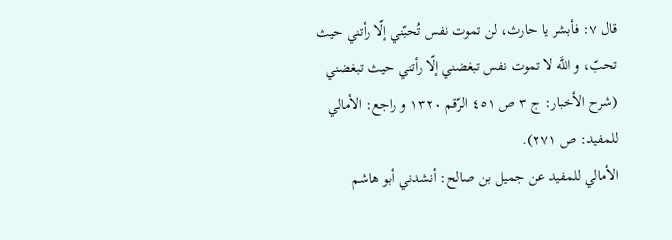قال ٧: فأبشر يا حارث، لن تموت نفس تُحبّني إلّا رأتني حيث تحبّ، و اللَّه لا تموت نفس تبغضني إلّا رأتني حيث تبغضني (شرح الأخبار: ج ٣ ص ٤٥١ الرّقم ١٣٢٠ و راجع: الأمالي للمفيد: ص ٢٧١).
الأمالي للمفيد عن جميل بن صالح: أنشدني أبو هاشم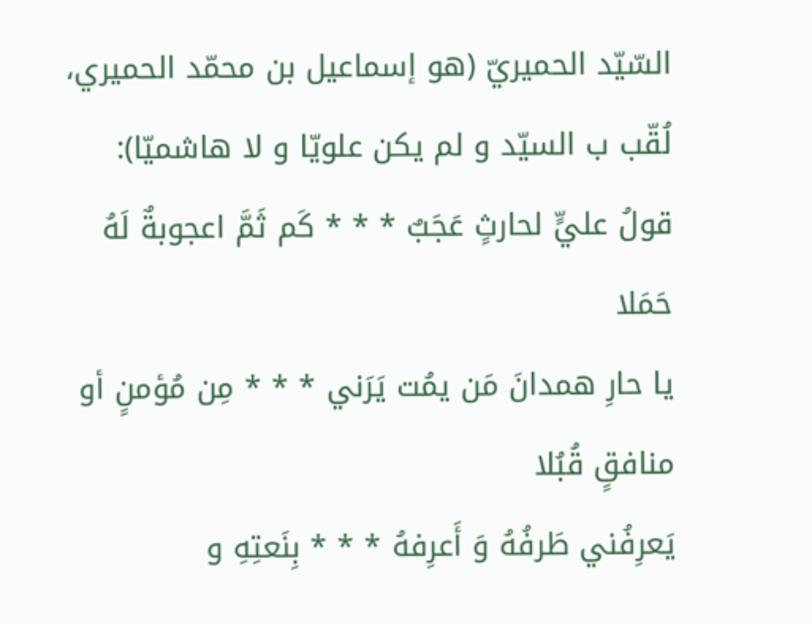السّيّد الحميريّ (هو إسماعيل بن محمّد الحميري، لُقّب ب السيّد و لم يكن علويّا و لا هاشميّا):
قولُ عليٍّ لحارثٍ عَجَبٌ * * * كَم ثَمَّ اعجوبةٌ لَهُ حَمَلا
يا حارِ همدانَ مَن يمُت يَرَني * * * مِن مُؤمنٍ أو منافقٍ قُبُلا
يَعرِفُني طَرفُهُ وَ أَعرِفهُ * * * بِنَعتِهِ و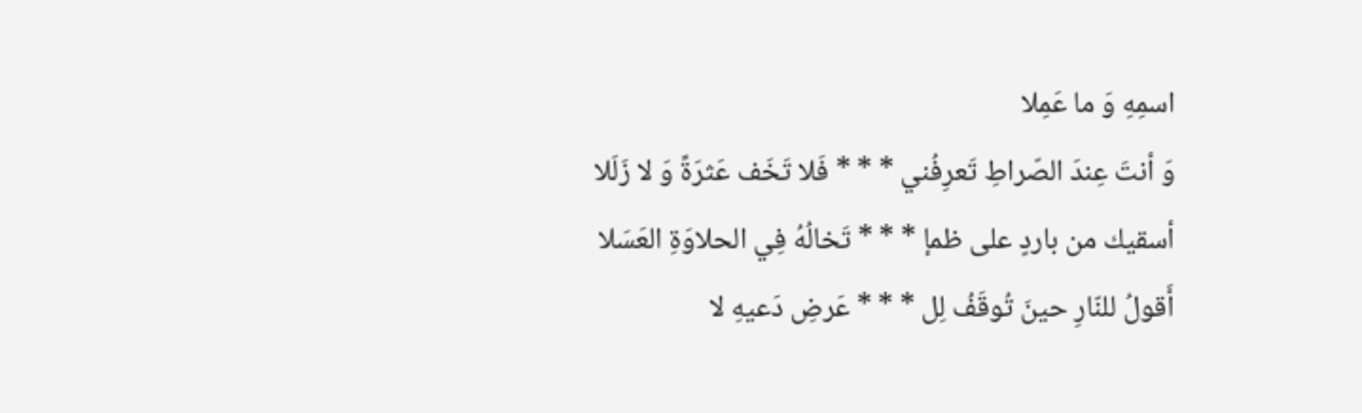اسمِهِ وَ ما عَمِلا
وَ أنتَ عِندَ الصّراطِ تَعرِفُني * * * فَلا تَخَف عَثرَةً وَ لا زَلَلا
أسقيك من باردٍ على ظمإ * * * تَخالُهُ فِي الحلاوَةِ العَسَلا
أَقولُ للنّارِ حينَ تُوقَفُ لِل * * * عَرضِ دَعيهِ لا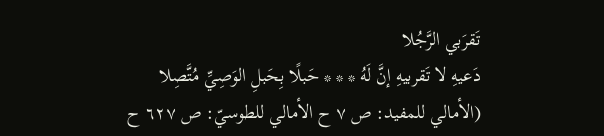تَقرَبي الرَّجُلا
دَعيهِ لا تَقربيهِ إنَّ لَهُ * * * حَبلًا بِحَبلِ الوَصِيِّ مُتَّصِلا
(الأمالي للمفيد: ص ٧ ح الأمالي للطوسيّ: ص ٦٢٧ ح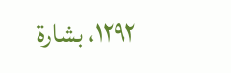١٢٩٢، بشارة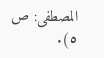المصطفى: ص ٥).